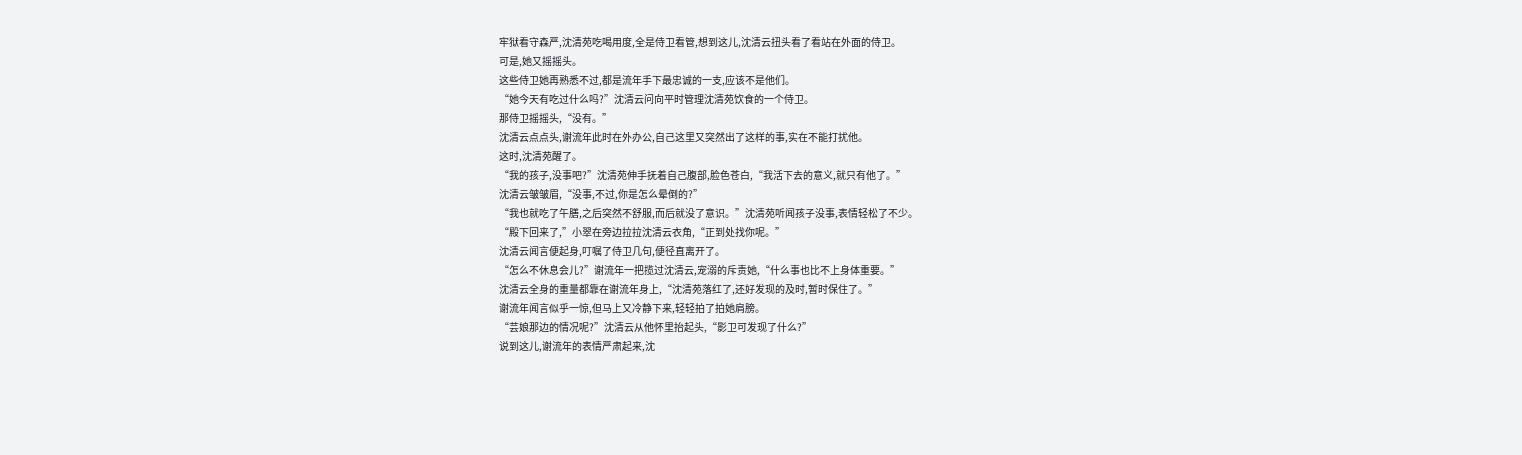牢狱看守森严,沈清苑吃喝用度,全是侍卫看管,想到这儿,沈清云扭头看了看站在外面的侍卫。
可是,她又摇摇头。
这些侍卫她再熟悉不过,都是流年手下最忠诚的一支,应该不是他们。
“她今天有吃过什么吗?”沈清云问向平时管理沈清苑饮食的一个侍卫。
那侍卫摇摇头,“没有。”
沈清云点点头,谢流年此时在外办公,自己这里又突然出了这样的事,实在不能打扰他。
这时,沈清苑醒了。
“我的孩子,没事吧?”沈清苑伸手抚着自己腹部,脸色苍白,“我活下去的意义,就只有他了。”
沈清云皱皱眉,“没事,不过,你是怎么晕倒的?”
“我也就吃了午膳,之后突然不舒服,而后就没了意识。”沈清苑听闻孩子没事,表情轻松了不少。
“殿下回来了,”小翠在旁边拉拉沈清云衣角,“正到处找你呢。”
沈清云闻言便起身,叮嘱了侍卫几句,便径直离开了。
“怎么不休息会儿?”谢流年一把揽过沈清云,宠溺的斥责她,“什么事也比不上身体重要。”
沈清云全身的重量都靠在谢流年身上,“沈清苑落红了,还好发现的及时,暂时保住了。”
谢流年闻言似乎一惊,但马上又冷静下来,轻轻拍了拍她肩膀。
“芸娘那边的情况呢?”沈清云从他怀里抬起头,“影卫可发现了什么?”
说到这儿,谢流年的表情严肃起来,沈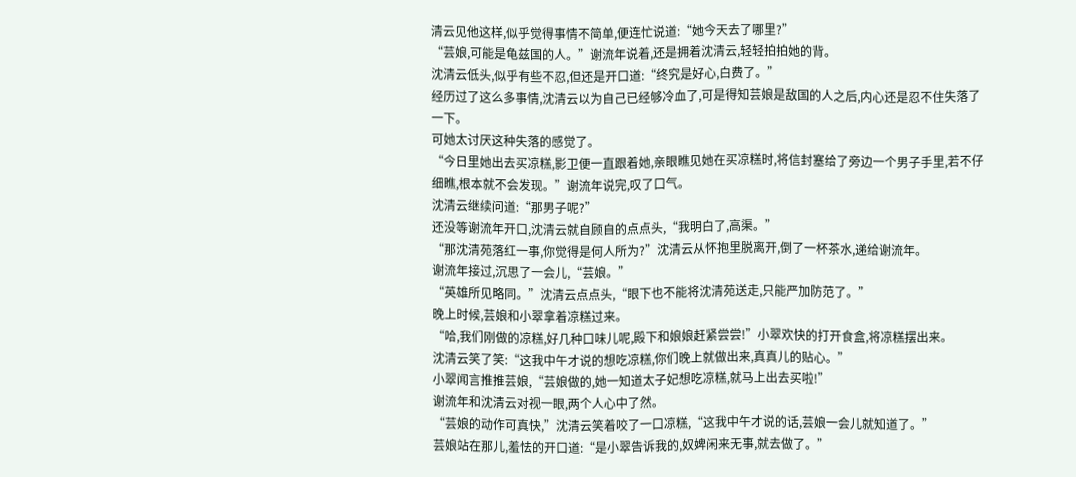清云见他这样,似乎觉得事情不简单,便连忙说道:“她今天去了哪里?”
“芸娘,可能是龟兹国的人。”谢流年说着,还是拥着沈清云,轻轻拍拍她的背。
沈清云低头,似乎有些不忍,但还是开口道:“终究是好心,白费了。”
经历过了这么多事情,沈清云以为自己已经够冷血了,可是得知芸娘是敌国的人之后,内心还是忍不住失落了一下。
可她太讨厌这种失落的感觉了。
“今日里她出去买凉糕,影卫便一直跟着她,亲眼瞧见她在买凉糕时,将信封塞给了旁边一个男子手里,若不仔细瞧,根本就不会发现。”谢流年说完,叹了口气。
沈清云继续问道:“那男子呢?”
还没等谢流年开口,沈清云就自顾自的点点头,“我明白了,高渠。”
“那沈清苑落红一事,你觉得是何人所为?”沈清云从怀抱里脱离开,倒了一杯茶水,递给谢流年。
谢流年接过,沉思了一会儿,“芸娘。”
“英雄所见略同。”沈清云点点头,“眼下也不能将沈清苑送走,只能严加防范了。”
晚上时候,芸娘和小翠拿着凉糕过来。
“哈,我们刚做的凉糕,好几种口味儿呢,殿下和娘娘赶紧尝尝!”小翠欢快的打开食盒,将凉糕摆出来。
沈清云笑了笑:“这我中午才说的想吃凉糕,你们晚上就做出来,真真儿的贴心。”
小翠闻言推推芸娘,“芸娘做的,她一知道太子妃想吃凉糕,就马上出去买啦!”
谢流年和沈清云对视一眼,两个人心中了然。
“芸娘的动作可真快,”沈清云笑着咬了一口凉糕,“这我中午才说的话,芸娘一会儿就知道了。”
芸娘站在那儿,羞怯的开口道:“是小翠告诉我的,奴婢闲来无事,就去做了。”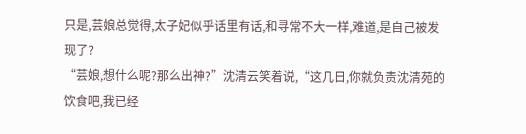只是,芸娘总觉得,太子妃似乎话里有话,和寻常不大一样,难道,是自己被发现了?
“芸娘,想什么呢?那么出神?”沈清云笑着说,“这几日,你就负责沈清苑的饮食吧,我已经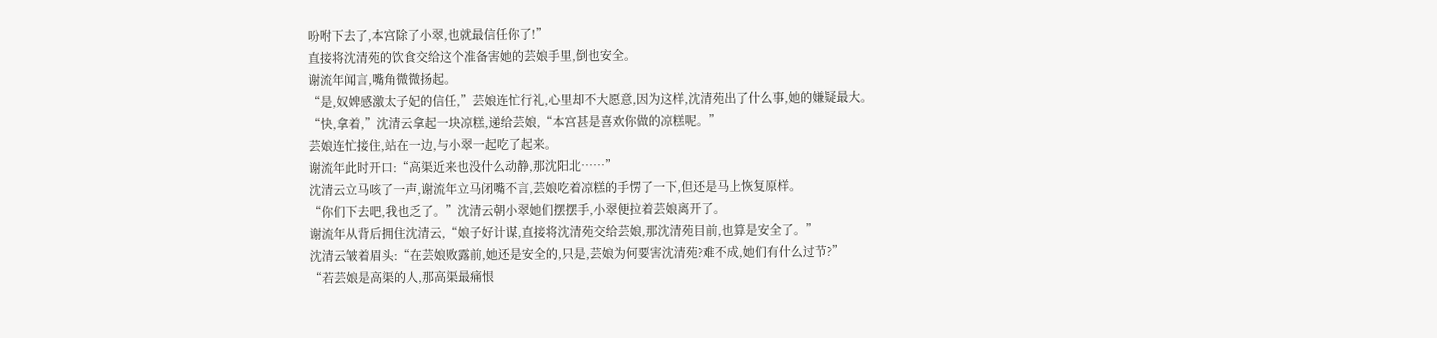吩咐下去了,本宫除了小翠,也就最信任你了!”
直接将沈清苑的饮食交给这个准备害她的芸娘手里,倒也安全。
谢流年闻言,嘴角微微扬起。
“是,奴婢感激太子妃的信任,”芸娘连忙行礼,心里却不大愿意,因为这样,沈清苑出了什么事,她的嫌疑最大。
“快,拿着,”沈清云拿起一块凉糕,递给芸娘,“本宫甚是喜欢你做的凉糕呢。”
芸娘连忙接住,站在一边,与小翠一起吃了起来。
谢流年此时开口:“高渠近来也没什么动静,那沈阳北……”
沈清云立马咳了一声,谢流年立马闭嘴不言,芸娘吃着凉糕的手愣了一下,但还是马上恢复原样。
“你们下去吧,我也乏了。”沈清云朝小翠她们摆摆手,小翠便拉着芸娘离开了。
谢流年从背后拥住沈清云,“娘子好计谋,直接将沈清苑交给芸娘,那沈清苑目前,也算是安全了。”
沈清云皱着眉头:“在芸娘败露前,她还是安全的,只是,芸娘为何要害沈清苑?难不成,她们有什么过节?”
“若芸娘是高渠的人,那高渠最痛恨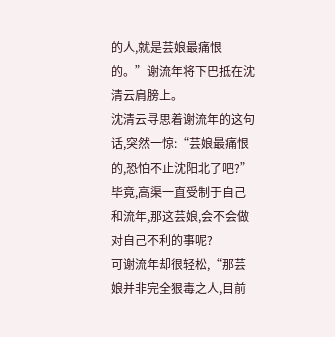的人,就是芸娘最痛恨的。”谢流年将下巴抵在沈清云肩膀上。
沈清云寻思着谢流年的这句话,突然一惊:“芸娘最痛恨的,恐怕不止沈阳北了吧?”
毕竟,高渠一直受制于自己和流年,那这芸娘,会不会做对自己不利的事呢?
可谢流年却很轻松,“那芸娘并非完全狠毒之人,目前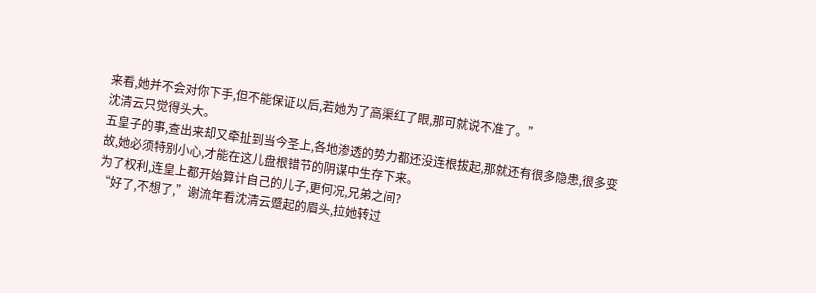来看,她并不会对你下手,但不能保证以后,若她为了高渠红了眼,那可就说不准了。”
沈清云只觉得头大。
五皇子的事,查出来却又牵扯到当今圣上,各地渗透的势力都还没连根拔起,那就还有很多隐患,很多变故,她必须特别小心,才能在这儿盘根错节的阴谋中生存下来。
为了权利,连皇上都开始算计自己的儿子,更何况,兄弟之间?
“好了,不想了,”谢流年看沈清云蹙起的眉头,拉她转过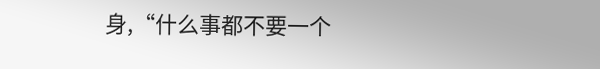身,“什么事都不要一个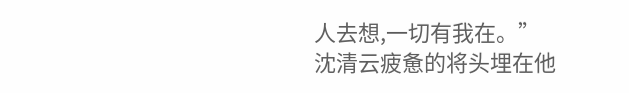人去想,一切有我在。”
沈清云疲惫的将头埋在他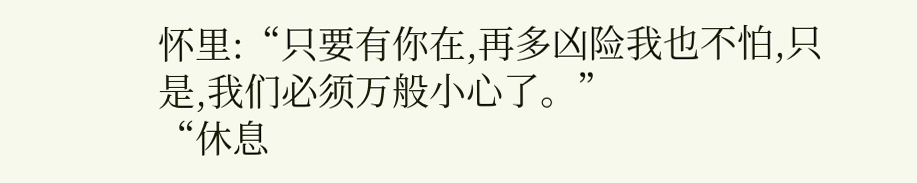怀里:“只要有你在,再多凶险我也不怕,只是,我们必须万般小心了。”
“休息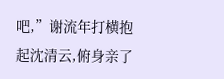吧,”谢流年打横抱起沈清云,俯身亲了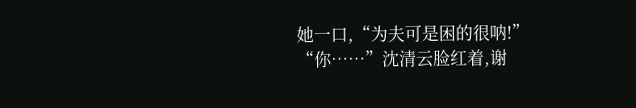她一口,“为夫可是困的很呐!”
“你……”沈清云脸红着,谢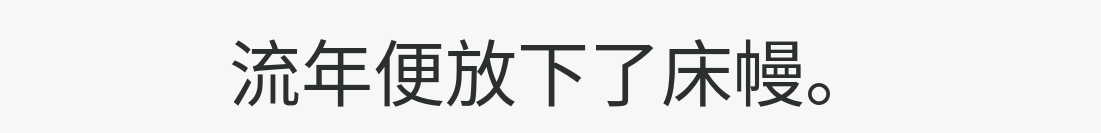流年便放下了床幔。